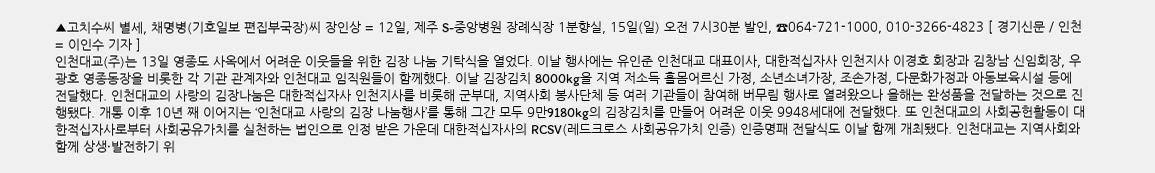▲고치수씨 별세, 채명병(기호일보 편집부국장)씨 장인상 = 12일, 제주 S-중앙병원 장례식장 1분향실, 15일(일) 오전 7시30분 발인, ☎064-721-1000, 010-3266-4823 [ 경기신문 / 인천 = 이인수 기자 ]
인천대교(주)는 13일 영종도 사옥에서 어려운 이웃들을 위한 김장 나눔 기탁식을 열었다. 이날 행사에는 유인준 인천대교 대표이사, 대한적십자사 인천지사 이경호 회장과 김창남 신임회장, 우광호 영종동장을 비롯한 각 기관 관계자와 인천대교 임직원들이 함께했다. 이날 김장김치 8000kg을 지역 저소득 홀몸어르신 가정, 소년소녀가장, 조손가정, 다문화가정과 아동보육시설 등에 전달했다. 인천대교의 사랑의 김장나눔은 대한적십자사 인천지사를 비롯해 군부대, 지역사회 봉사단체 등 여러 기관들이 참여해 버무림 행사로 열려왔으나 올해는 완성품을 전달하는 것으로 진행됐다. 개통 이후 10년 째 이어지는 ‘인천대교 사랑의 김장 나눔행사’를 통해 그간 모두 9만9180kg의 김장김치를 만들어 어려운 이웃 9948세대에 전달했다. 또 인천대교의 사회공헌활동이 대한적십자사로부터 사회공유가치를 실천하는 법인으로 인정 받은 가운데 대한적십자사의 RCSV(레드크로스 사회공유가치 인증) 인증명패 전달식도 이날 함께 개최됐다. 인천대교는 지역사회와 함께 상생·발전하기 위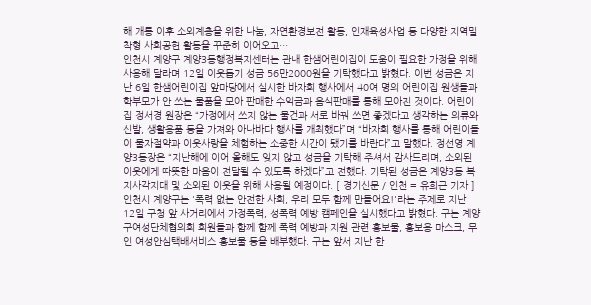해 개통 이후 소외계층을 위한 나눔, 자연환경보전 활동, 인재육성사업 등 다양한 지역밀착형 사회공헌 활동을 꾸준히 이어오고…
인천시 계양구 계양3동행정복지센터는 관내 한샘어린이집이 도움이 필요한 가정을 위해 사용해 달라며 12일 이웃돕기 성금 56만2000원을 기탁했다고 밝혔다. 이번 성금은 지난 6일 한샘어린이집 앞마당에서 실시한 바자회 행사에서 40여 명의 어린이집 원생들과 학부모가 안 쓰는 물품을 모아 판매한 수익금과 음식판매를 통해 모아진 것이다. 어린이집 정서경 원장은 “가정에서 쓰지 않는 물건과 서로 바꿔 쓰면 좋겠다고 생각하는 의류와 신발, 생활용품 등을 가져와 아나바다 행사를 개최했다”며 “바자회 행사를 통해 어린이들이 물자절약과 이웃사랑을 체험하는 소중한 시간이 됐기를 바란다”고 말했다. 정선영 계양3동장은 “지난해에 이어 올해도 잊지 않고 성금을 기탁해 주셔서 감사드리며, 소외된 이웃에게 따뜻한 마음이 전달될 수 있도록 하겠다”고 전했다. 기탁된 성금은 계양3동 복지사각지대 및 소외된 이웃을 위해 사용될 예정이다. [ 경기신문 / 인천 = 유희근 기자 ]
인천시 계양구는 '폭력 없는 안전한 사회, 우리 모두 함께 만들어요!'라는 주제로 지난 12일 구청 앞 사거리에서 가정폭력, 성폭력 예방 캠페인을 실시했다고 밝혔다. 구는 계양구여성단체협의회 회원들과 함께 함께 폭력 예방과 지원 관련 홍보물, 홍보용 마스크, 무인 여성안심택배서비스 홍보물 등을 배부했다. 구는 앞서 지난 한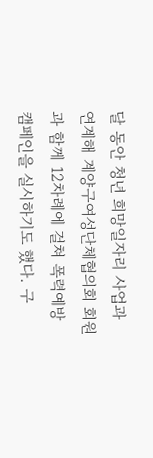달 동안 청년 희망일자리 사업과 연계해 계양구여성단체협의회 회원과 함께 12차례에 걸쳐 폭력예방 캠페인을 실시하기도 했다. 구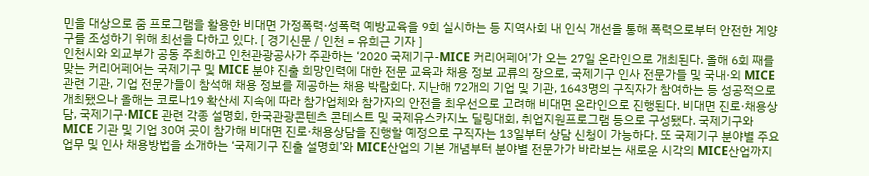민을 대상으로 줌 프로그램을 활용한 비대면 가정폭력·성폭력 예방교육을 9회 실시하는 등 지역사회 내 인식 개선을 통해 폭력으로부터 안전한 계양구를 조성하기 위해 최선을 다하고 있다. [ 경기신문 / 인천 = 유희근 기자 ]
인천시와 외교부가 공동 주최하고 인천관광공사가 주관하는 ‘2020 국제기구-MICE 커리어페어’가 오는 27일 온라인으로 개최된다. 올해 6회 째를 맞는 커리어페어는 국제기구 및 MICE 분야 진출 희망인력에 대한 전문 교육과 채용 정보 교류의 장으로, 국제기구 인사 전문가들 및 국내·외 MICE 관련 기관, 기업 전문가들이 참석해 채용 정보를 제공하는 채용 박람회다. 지난해 72개의 기업 및 기관, 1643명의 구직자가 참여하는 등 성공적으로 개최됐으나 올해는 코로나19 확산세 지속에 따라 참가업체와 참가자의 안전을 최우선으로 고려해 비대면 온라인으로 진행된다. 비대면 진로·채용상담, 국제기구·MICE 관련 각종 설명회, 한국관광콘텐츠 콘테스트 및 국제유스카지노 딜링대회, 취업지원프로그램 등으로 구성됐다. 국제기구와 MICE 기관 및 기업 30여 곳이 참가해 비대면 진로·채용상담을 진행할 예정으로 구직자는 13일부터 상담 신청이 가능하다. 또 국제기구 분야별 주요 업무 및 인사 채용방법을 소개하는 ‘국제기구 진출 설명회’와 MICE산업의 기본 개념부터 분야별 전문가가 바라보는 새로운 시각의 MICE산업까지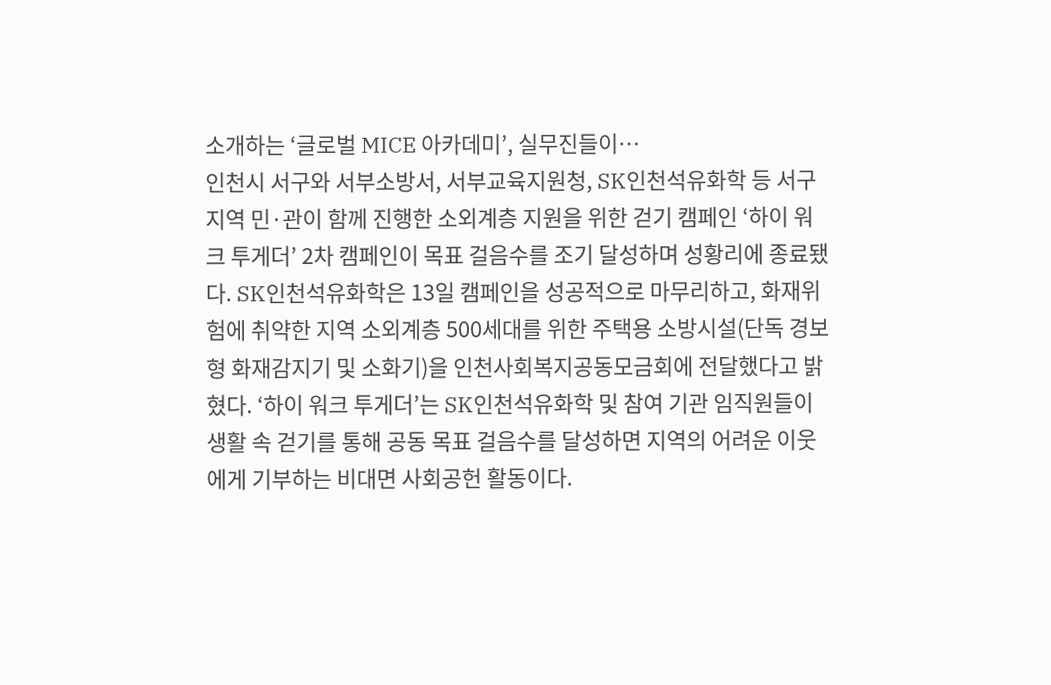소개하는 ‘글로벌 MICE 아카데미’, 실무진들이…
인천시 서구와 서부소방서, 서부교육지원청, SK인천석유화학 등 서구지역 민·관이 함께 진행한 소외계층 지원을 위한 걷기 캠페인 ‘하이 워크 투게더’ 2차 캠페인이 목표 걸음수를 조기 달성하며 성황리에 종료됐다. SK인천석유화학은 13일 캠페인을 성공적으로 마무리하고, 화재위험에 취약한 지역 소외계층 500세대를 위한 주택용 소방시설(단독 경보형 화재감지기 및 소화기)을 인천사회복지공동모금회에 전달했다고 밝혔다. ‘하이 워크 투게더’는 SK인천석유화학 및 참여 기관 임직원들이 생활 속 걷기를 통해 공동 목표 걸음수를 달성하면 지역의 어려운 이웃에게 기부하는 비대면 사회공헌 활동이다.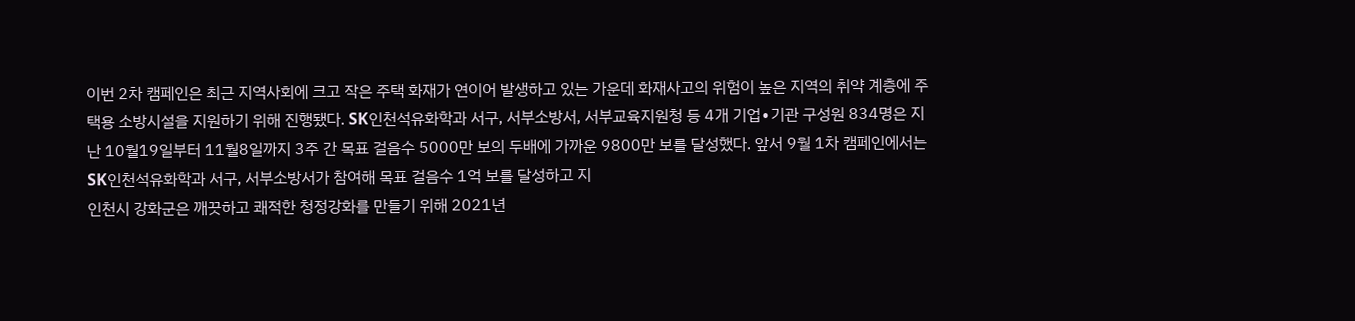이번 2차 캠페인은 최근 지역사회에 크고 작은 주택 화재가 연이어 발생하고 있는 가운데 화재사고의 위험이 높은 지역의 취약 계층에 주택용 소방시설을 지원하기 위해 진행됐다. SK인천석유화학과 서구, 서부소방서, 서부교육지원청 등 4개 기업∙기관 구성원 834명은 지난 10월19일부터 11월8일까지 3주 간 목표 걸음수 5000만 보의 두배에 가까운 9800만 보를 달성했다. 앞서 9월 1차 캠페인에서는 SK인천석유화학과 서구, 서부소방서가 참여해 목표 걸음수 1억 보를 달성하고 지
인천시 강화군은 깨끗하고 쾌적한 청정강화를 만들기 위해 2021년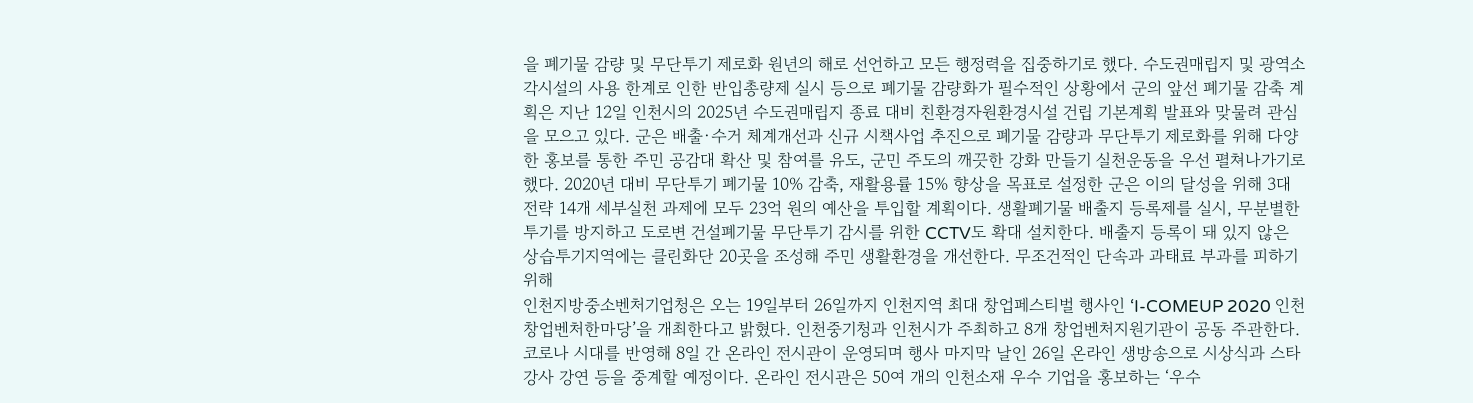을 폐기물 감량 및 무단투기 제로화 원년의 해로 선언하고 모든 행정력을 집중하기로 했다. 수도권매립지 및 광역소각시설의 사용 한계로 인한 반입총량제 실시 등으로 폐기물 감량화가 필수적인 상황에서 군의 앞선 폐기물 감축 계획은 지난 12일 인천시의 2025년 수도권매립지 종료 대비 친환경자원환경시설 건립 기본계획 발표와 맞물려 관심을 모으고 있다. 군은 배출·수거 체계개선과 신규 시책사업 추진으로 폐기물 감량과 무단투기 제로화를 위해 다양한 홍보를 통한 주민 공감대 확산 및 참여를 유도, 군민 주도의 깨끗한 강화 만들기 실천운동을 우선 펼쳐나가기로 했다. 2020년 대비 무단투기 폐기물 10% 감축, 재활용률 15% 향상을 목표로 설정한 군은 이의 달성을 위해 3대 전략 14개 세부실천 과제에 모두 23억 원의 예산을 투입할 계획이다. 생활폐기물 배출지 등록제를 실시, 무분별한 투기를 방지하고 도로변 건설폐기물 무단투기 감시를 위한 CCTV도 확대 설치한다. 배출지 등록이 돼 있지 않은 상습투기지역에는 클린화단 20곳을 조성해 주민 생활환경을 개선한다. 무조건적인 단속과 과태료 부과를 피하기 위해
인천지방중소벤처기업청은 오는 19일부터 26일까지 인천지역 최대 창업페스티벌 행사인 ‘I-COMEUP 2020 인천창업벤처한마당’을 개최한다고 밝혔다. 인천중기청과 인천시가 주최하고 8개 창업벤처지원기관이 공동 주관한다. 코로나 시대를 반영해 8일 간 온라인 전시관이 운영되며 행사 마지막 날인 26일 온라인 생방송으로 시상식과 스타강사 강연 등을 중계할 예정이다. 온라인 전시관은 50여 개의 인천소재 우수 기업을 홍보하는 ‘우수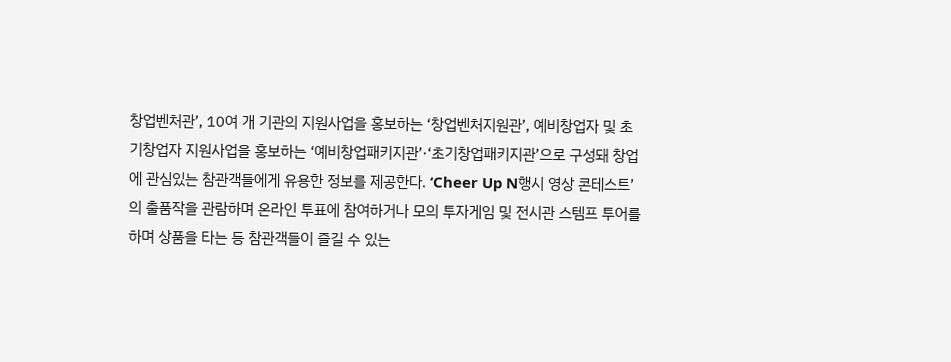창업벤처관’, 10여 개 기관의 지원사업을 홍보하는 ‘창업벤처지원관’, 예비창업자 및 초기창업자 지원사업을 홍보하는 ‘예비창업패키지관’·‘초기창업패키지관’으로 구성돼 창업에 관심있는 참관객들에게 유용한 정보를 제공한다. ‘Cheer Up N행시 영상 콘테스트’의 출품작을 관람하며 온라인 투표에 참여하거나 모의 투자게임 및 전시관 스템프 투어를 하며 상품을 타는 등 참관객들이 즐길 수 있는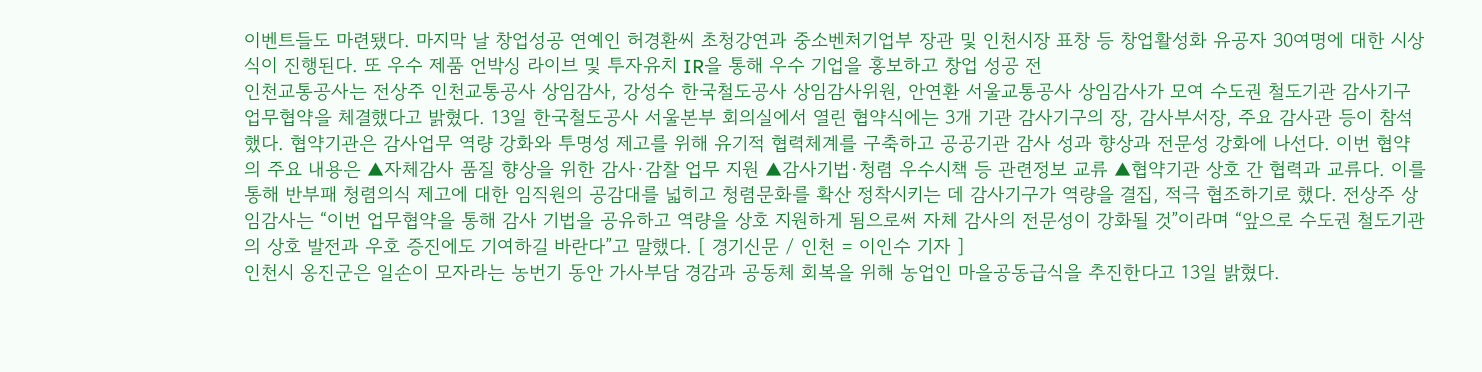이벤트들도 마련됐다. 마지막 날 창업성공 연예인 허경환씨 초청강연과 중소벤처기업부 장관 및 인천시장 표창 등 창업활성화 유공자 30여명에 대한 시상식이 진행된다. 또 우수 제품 언박싱 라이브 및 투자유치 IR을 통해 우수 기업을 홍보하고 창업 성공 전
인천교통공사는 전상주 인천교통공사 상임감사, 강성수 한국철도공사 상임감사위원, 안연환 서울교통공사 상임감사가 모여 수도권 철도기관 감사기구 업무협약을 체결했다고 밝혔다. 13일 한국철도공사 서울본부 회의실에서 열린 협약식에는 3개 기관 감사기구의 장, 감사부서장, 주요 감사관 등이 참석했다. 협약기관은 감사업무 역량 강화와 투명성 제고를 위해 유기적 협력체계를 구축하고 공공기관 감사 성과 향상과 전문성 강화에 나선다. 이번 협약의 주요 내용은 ▲자체감사 품질 향상을 위한 감사·감찰 업무 지원 ▲감사기법·청렴 우수시책 등 관련정보 교류 ▲협약기관 상호 간 협력과 교류다. 이를 통해 반부패 청렴의식 제고에 대한 임직원의 공감대를 넓히고 청렴문화를 확산 정착시키는 데 감사기구가 역량을 결집, 적극 협조하기로 했다. 전상주 상임감사는 “이번 업무협약을 통해 감사 기법을 공유하고 역량을 상호 지원하게 됨으로써 자체 감사의 전문성이 강화될 것”이라며 “앞으로 수도권 철도기관의 상호 발전과 우호 증진에도 기여하길 바란다”고 말했다. [ 경기신문 / 인천 = 이인수 기자 ]
인천시 옹진군은 일손이 모자라는 농번기 동안 가사부담 경감과 공동체 회복을 위해 농업인 마을공동급식을 추진한다고 13일 밝혔다.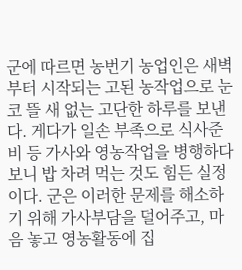군에 따르면 농번기 농업인은 새벽부터 시작되는 고된 농작업으로 눈 코 뜰 새 없는 고단한 하루를 보낸다. 게다가 일손 부족으로 식사준비 등 가사와 영농작업을 병행하다 보니 밥 차려 먹는 것도 힘든 실정이다. 군은 이러한 문제를 해소하기 위해 가사부담을 덜어주고, 마음 놓고 영농활동에 집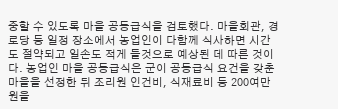중할 수 있도록 마을 공동급식을 검토했다. 마을회관, 경로당 등 일정 장소에서 농업인이 다함께 식사하면 시간도 절약되고 일손도 적게 들것으로 예상된 데 따른 것이다. 농업인 마을 공동급식은 군이 공동급식 요건을 갖춘 마을을 선정한 뒤 조리원 인건비, 식재료비 등 200여만 원을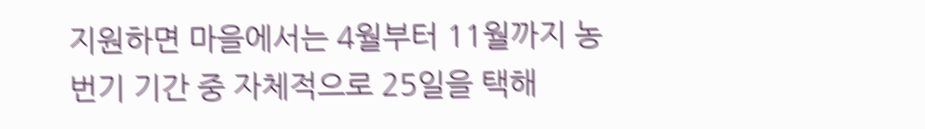지원하면 마을에서는 4월부터 11월까지 농번기 기간 중 자체적으로 25일을 택해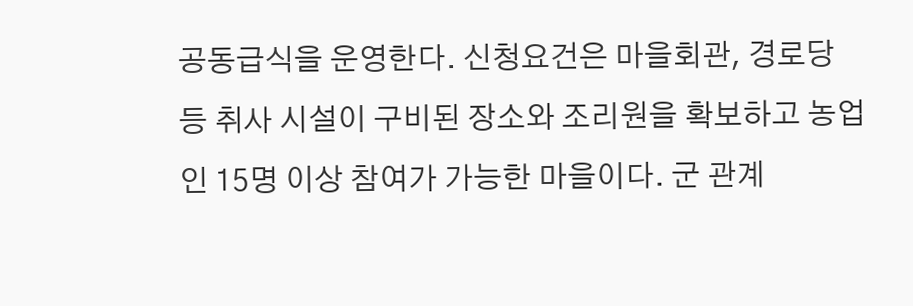공동급식을 운영한다. 신청요건은 마을회관, 경로당 등 취사 시설이 구비된 장소와 조리원을 확보하고 농업인 15명 이상 참여가 가능한 마을이다. 군 관계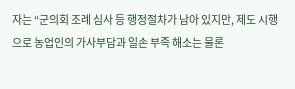자는 “군의회 조례 심사 등 행정절차가 남아 있지만, 제도 시행으로 농업인의 가사부담과 일손 부족 해소는 물론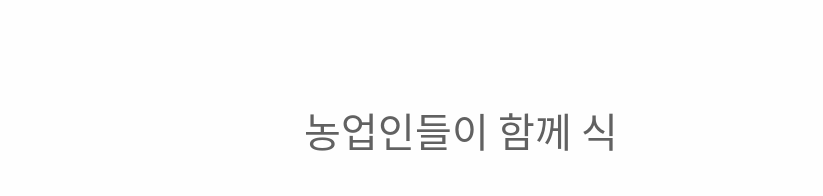농업인들이 함께 식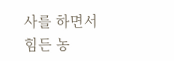사를 하면서 힘든 농